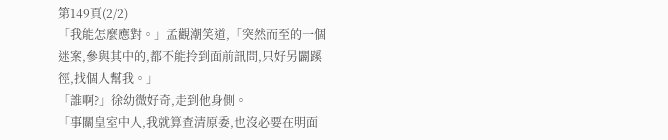第149頁(2/2)
「我能怎麼應對。」孟觀潮笑道,「突然而至的一個迷案,參與其中的,都不能拎到面前訊問,只好另闢蹊徑,找個人幫我。」
「誰啊?」徐幼微好奇,走到他身側。
「事關皇室中人,我就算查清原委,也沒必要在明面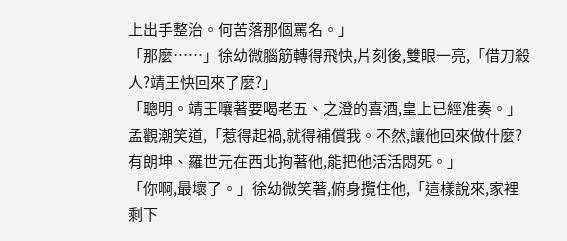上出手整治。何苦落那個罵名。」
「那麼……」徐幼微腦筋轉得飛快,片刻後,雙眼一亮,「借刀殺人?靖王快回來了麼?」
「聰明。靖王嚷著要喝老五、之澄的喜酒,皇上已經准奏。」孟觀潮笑道,「惹得起禍,就得補償我。不然,讓他回來做什麼?有朗坤、羅世元在西北拘著他,能把他活活悶死。」
「你啊,最壞了。」徐幼微笑著,俯身攬住他,「這樣說來,家裡剩下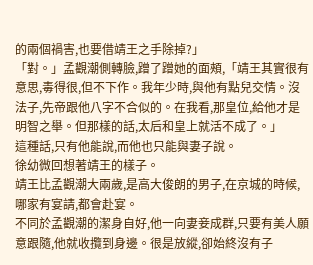的兩個禍害,也要借靖王之手除掉?」
「對。」孟觀潮側轉臉,蹭了蹭她的面頰,「靖王其實很有意思,毒得很,但不下作。我年少時,與他有點兒交情。沒法子,先帝跟他八字不合似的。在我看,那皇位,給他才是明智之舉。但那樣的話,太后和皇上就活不成了。」
這種話,只有他能說,而他也只能與妻子說。
徐幼微回想著靖王的樣子。
靖王比孟觀潮大兩歲,是高大俊朗的男子,在京城的時候,哪家有宴請,都會赴宴。
不同於孟觀潮的潔身自好,他一向妻妾成群,只要有美人願意跟隨,他就收攬到身邊。很是放縱,卻始終沒有子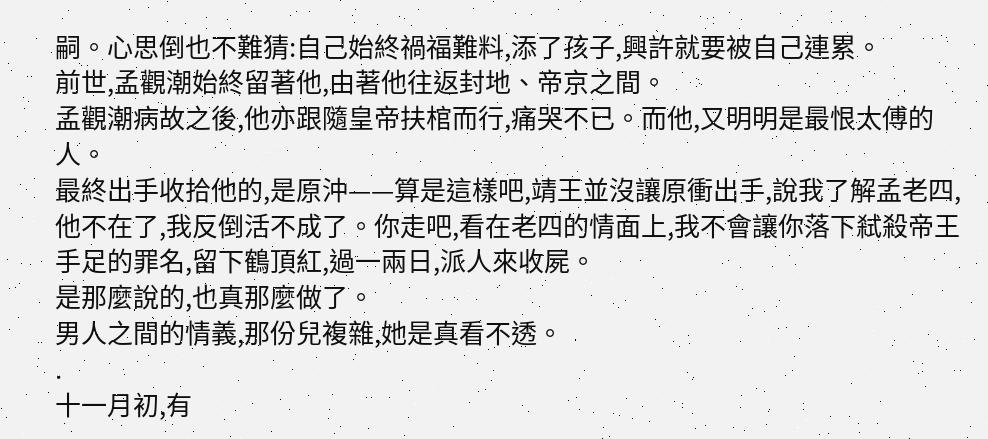嗣。心思倒也不難猜:自己始終禍福難料,添了孩子,興許就要被自己連累。
前世,孟觀潮始終留著他,由著他往返封地、帝京之間。
孟觀潮病故之後,他亦跟隨皇帝扶棺而行,痛哭不已。而他,又明明是最恨太傅的人。
最終出手收拾他的,是原沖——算是這樣吧,靖王並沒讓原衝出手,說我了解孟老四,他不在了,我反倒活不成了。你走吧,看在老四的情面上,我不會讓你落下弒殺帝王手足的罪名,留下鶴頂紅,過一兩日,派人來收屍。
是那麼說的,也真那麼做了。
男人之間的情義,那份兒複雜,她是真看不透。
.
十一月初,有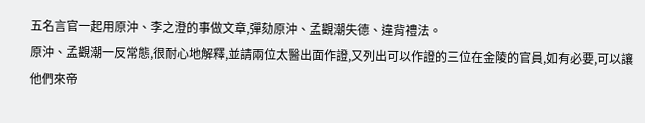五名言官一起用原沖、李之澄的事做文章,彈劾原沖、孟觀潮失德、違背禮法。
原沖、孟觀潮一反常態,很耐心地解釋,並請兩位太醫出面作證,又列出可以作證的三位在金陵的官員,如有必要,可以讓他們來帝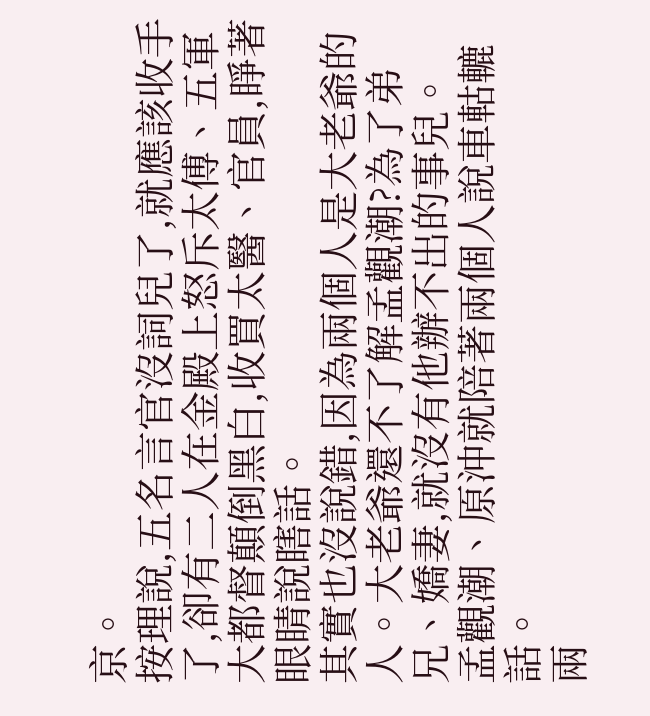京。
按理說,五名言官沒詞兒了,就應該收手了,卻有二人在金殿上怒斥太傅、五軍大都督顛倒黑白,收買太醫、官員,睜著眼睛說瞎話。
其實也沒說錯,因為兩個人是大老爺的人。大老爺還不了解孟觀潮?為了弟兄、嬌妻,就沒有他辦不出的事兒。
孟觀潮、原沖就陪著兩個人說車軲轆話。
兩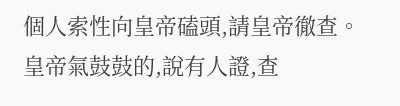個人索性向皇帝磕頭,請皇帝徹查。
皇帝氣鼓鼓的,說有人證,查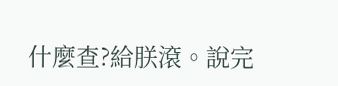什麼查?給朕滾。說完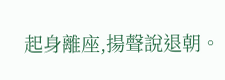起身離座,揚聲說退朝。